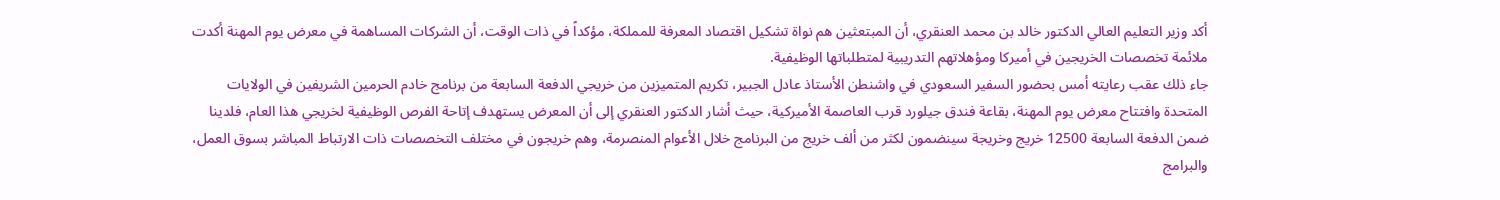أكد وزير التعليم العالي الدكتور خالد بن محمد العنقري، أن المبتعثين هم نواة تشكيل اقتصاد المعرفة للمملكة، مؤكداً في ذات الوقت، أن الشركات المساهمة في معرض يوم المهنة أكدت ملائمة تخصصات الخريجين في أميركا ومؤهلاتهم التدريبية لمتطلباتها الوظيفية.
جاء ذلك عقب رعايته أمس بحضور السفير السعودي في واشنطن الأستاذ عادل الجبير، تكريم المتميزين من خريجي الدفعة السابعة من برنامج خادم الحرمين الشريفين في الولايات المتحدة وافتتاح معرض يوم المهنة، بقاعة فندق جيلورد قرب العاصمة الأميركية، حيث أشار الدكتور العنقري إلى أن المعرض يستهدف إتاحة الفرص الوظيفية لخريجي هذا العام، فلدينا ضمن الدفعة السابعة 12500 خريج وخريجة سينضمون لكثر من ألف خريج من البرنامج خلال الأعوام المنصرمة، وهم خريجون في مختلف التخصصات ذات الارتباط المباشر بسوق العمل، والبرامج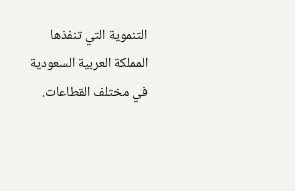التنموية التي تنفذها المملكة العربية السعودية في مختلف القطاعات.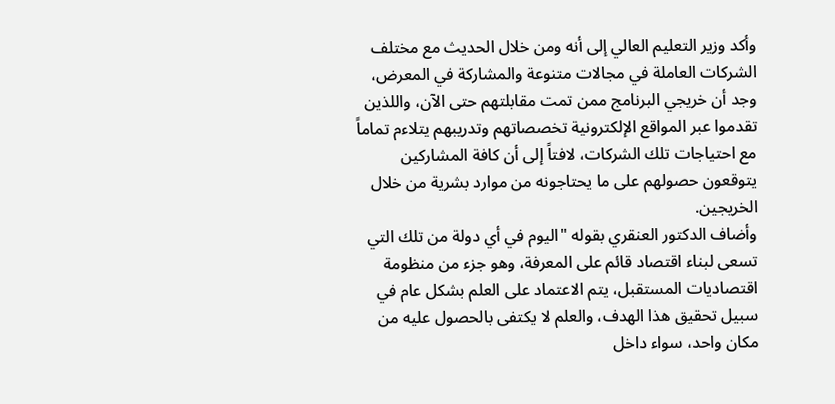وأكد وزير التعليم العالي إلى أنه ومن خلال الحديث مع مختلف الشركات العاملة في مجالات متنوعة والمشاركة في المعرض، وجد أن خريجي البرنامج ممن تمت مقابلتهم حتى الآن، واللذين تقدموا عبر المواقع الإلكترونية تخصصاتهم وتدريبهم يتلاءم تماماً مع احتياجات تلك الشركات، لافتاً إلى أن كافة المشاركين يتوقعون حصولهم على ما يحتاجونه من موارد بشرية من خلال الخريجين.
وأضاف الدكتور العنقري بقوله "اليوم في أي دولة من تلك التي تسعى لبناء اقتصاد قائم على المعرفة، وهو جزء من منظومة اقتصاديات المستقبل، يتم الاعتماد على العلم بشكل عام في سبيل تحقيق هذا الهدف، والعلم لا يكتفى بالحصول عليه من مكان واحد، سواء داخل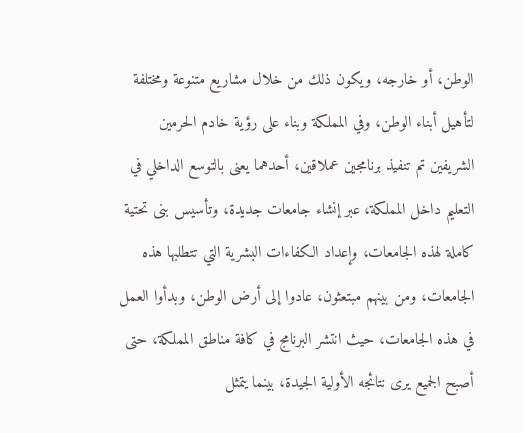الوطن، أو خارجه، ويكون ذلك من خلال مشاريع متنوعة ومختلفة لتأهيل أبناء الوطن، وفي المملكة وبناء على رؤية خادم الحرمين الشريفين تم تنفيذ برنامجين عملاقين، أحدهما يعنى بالتوسع الداخلي في التعليم داخل المملكة، عبر إنشاء جامعات جديدة، وتأسيس بنى تحتية كاملة لهذه الجامعات، وإعداد الكفاءات البشرية التي تتطلبها هذه الجامعات، ومن بينهم مبتعثون، عادوا إلى أرض الوطن، وبدأوا العمل في هذه الجامعات، حيث انتشر البرنامج في كافة مناطق المملكة، حتى أصبح الجميع يرى نتائجه الأولية الجيدة، بينما يتمثل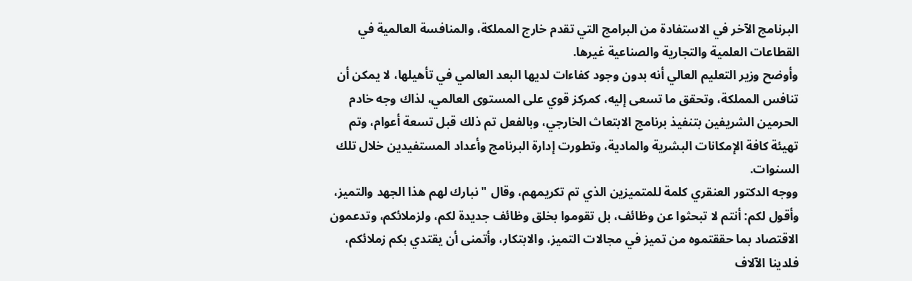البرنامج الآخر في الاستفادة من البرامج التي تقدم خارج المملكة، والمنافسة العالمية في القطاعات العلمية والتجارية والصناعية غيرها.
وأوضح وزير التعليم العالي أنه بدون وجود كفاءات لديها البعد العالمي في تأهيلها، لا يمكن أن تنافس المملكة، وتحقق ما تسعى إليه، كمركز قوي على المستوى العالمي، لذاك وجه خادم الحرمين الشريفين بتنفيذ برنامج الابتعاث الخارجي، وبالفعل تم ذلك قبل تسعة أعوام، وتم تهيئة كافة الإمكانات البشرية والمادية، وتطورت إدارة البرنامج وأعداد المستفيدين خلال تلك السنوات.
ووجه الدكتور العنقري كلمة للمتميزين الذي تم تكريمهم، وقال "نبارك لهم هذا الجهد والتميز، وأقول لكم: أنتم لا تبحثوا عن وظائف، بل تقوموا بخلق وظائف جديدة لكم، ولزملائكم، وتدعمون الاقتصاد بما حققتموه من تميز في مجالات التميز، والابتكار، وأتمنى أن يقتدي بكم زملائكم، فلدينا الآلاف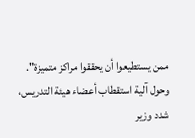ممن يستطيعوا أن يحققوا مراكز متميزة".
وحول آلية استقطاب أعضاء هيئة التدريس، شدد وزير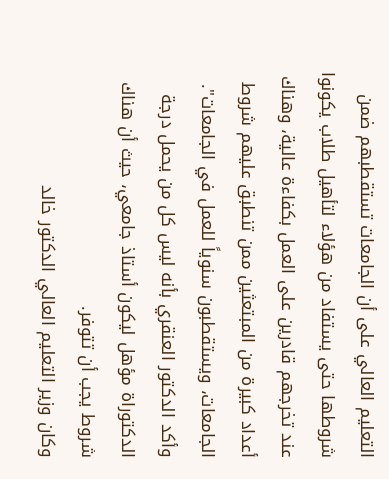التعليم العالي على أن الجامعات تستقطبهم ضمن شروطها حتى يستفاد من هؤلاء لتأهيل طلاب يكونوا عند تخرجهم قادرين على العمل بكفاءة عالية، وهناك أعداد كبيرة من المبتعثين ممن تنطبق عليهم شروط الجامعات، ويستقطبون سنوياً للعمل في الجامعات".
وأكد الدكتور العنقري بأنه ليس كل من يحمل درجة الدكتوراة مؤهل ليكون أستاذ جامعي، حيث أن هناك شروط يجب أن تتوفر.
وكان وزير التعليم العالي الدكتور خالد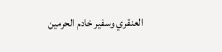العنقري وسفير خادم الحرمين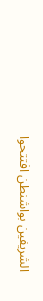الشريفين بواشنطن افتتحوا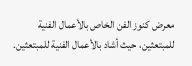معرض كنوز الفن الخاص بالأعمال الفنية للمبتعثين، حيث أشاد بالأعمال الفنية للمبتعثين.